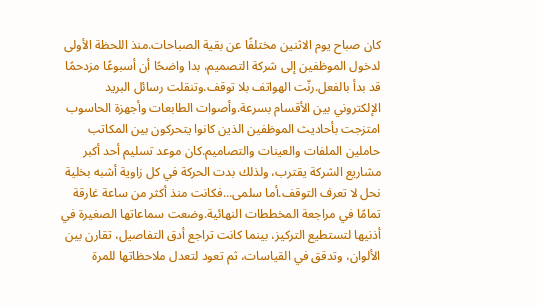كان صباح يوم الاثنين مختلفًا عن بقية الصباحات.منذ اللحظة الأولى لدخول الموظفين إلى شركة التصميم، بدا واضحًا أن أسبوعًا مزدحمًا قد بدأ بالفعل.رنّت الهواتف بلا توقف.وتنقلت رسائل البريد الإلكتروني بين الأقسام بسرعة.وأصوات الطابعات وأجهزة الحاسوب امتزجت بأحاديث الموظفين الذين كانوا يتحركون بين المكاتب حاملين الملفات والعينات والتصاميم.كان موعد تسليم أحد أكبر مشاريع الشركة يقترب، ولذلك بدت الحركة في كل زاوية أشبه بخلية نحل لا تعرف التوقف.أما سلمى...فكانت منذ أكثر من ساعة غارقة تمامًا في مراجعة المخططات النهائية.وضعت سماعاتها الصغيرة في أذنيها لتستطيع التركيز، بينما كانت تراجع أدق التفاصيل، تقارن بين الألوان، وتدقق في القياسات، ثم تعود لتعدل ملاحظاتها للمرة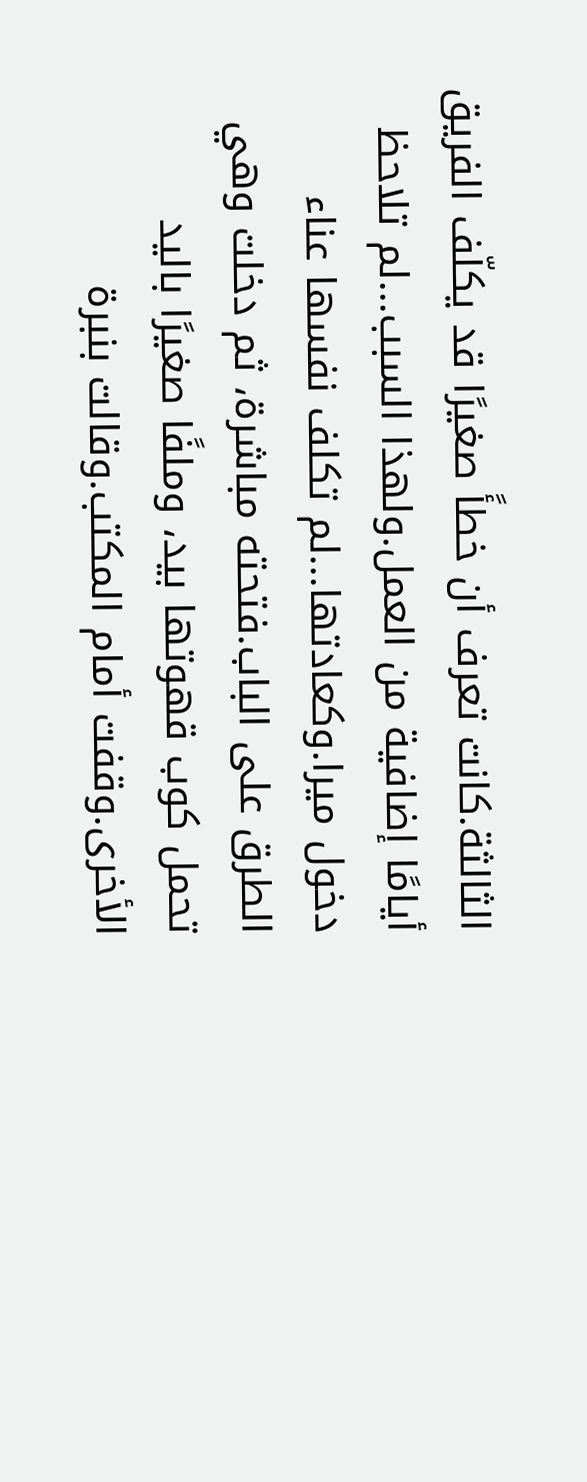الثالثة.كانت تعرف أن خطأً صغيرًا قد يكلّف الفريق أيامًا إضافية من العمل.ولهذا السبب...لم تلاحظ دخول ميرا.وكعادتها...لم تكلف نفسها عناء الطرق على الباب.فتحته مباشرة، ثم دخلت وهي تحمل كوب قهوتها بيد، وملفًا صغيرًا باليد الأخرى.وقفت أمام المكتب.وقالت بنبرة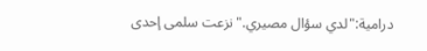درامية:"لدي سؤال مصيري."نزعت سلمى إحدى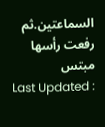السماعتين.ثم رفعت رأسها مبتس
Last Updated :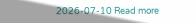2026-07-10 Read more